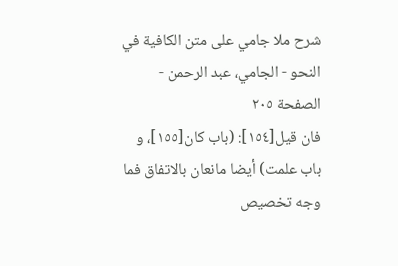شرح ملا جامي على متن الكافية في النحو - الجامي، عبد الرحمن - الصفحة ٢٠٥
فان قيل[١٥٤]: (باب كان[١٥٥]، و باب علمت) أيضا مانعان بالاتفاق فما وجه تخصيص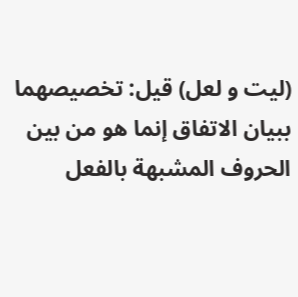(ليت و لعل) قيل: تخصيصهما ببيان الاتفاق إنما هو من بين الحروف المشبهة بالفعل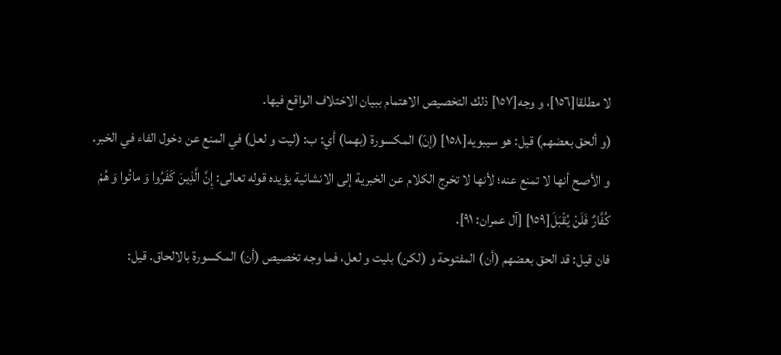لا مطلقا[١٥٦]، و وجه[١٥٧] ذلك التخصيص الاهتمام ببيان الاختلاف الواقع فيها.
(و ألحق بعضهم) قيل: هو سيبويه[١٥٨] (إنّ) المكسورة (بهما) أي: ب: (ليت و لعل) في المنع عن دخول الفاء في الخبر.
و الأصح أنها لا تمنع عنه؛ لأنها لا تخرج الكلام عن الخبرية إلى الانشائية يؤيده قوله تعالى: إِنَّ الَّذِينَ كَفَرُوا وَ ماتُوا وَ هُمْ كُفَّارٌ فَلَنْ يُقْبَلَ[١٥٩] [آل عمران: ٩١].
فان قيل: قد الحق بعضهم (أن) المفتوحة و (لكن) بليت و لعل، فما وجه تخصيص (أن) المكسورة بالالحاق. قيل: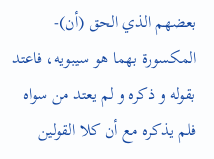بعضهم الذي الحق (أن)- المكسورة بهما هو سيبويه، فاعتد بقوله و ذكره و لم يعتد من سواه فلم يذكره مع أن كلا القولين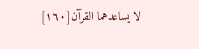لا يساعدهما القرآن[١٦٠]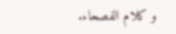و كلام الفصحاء.